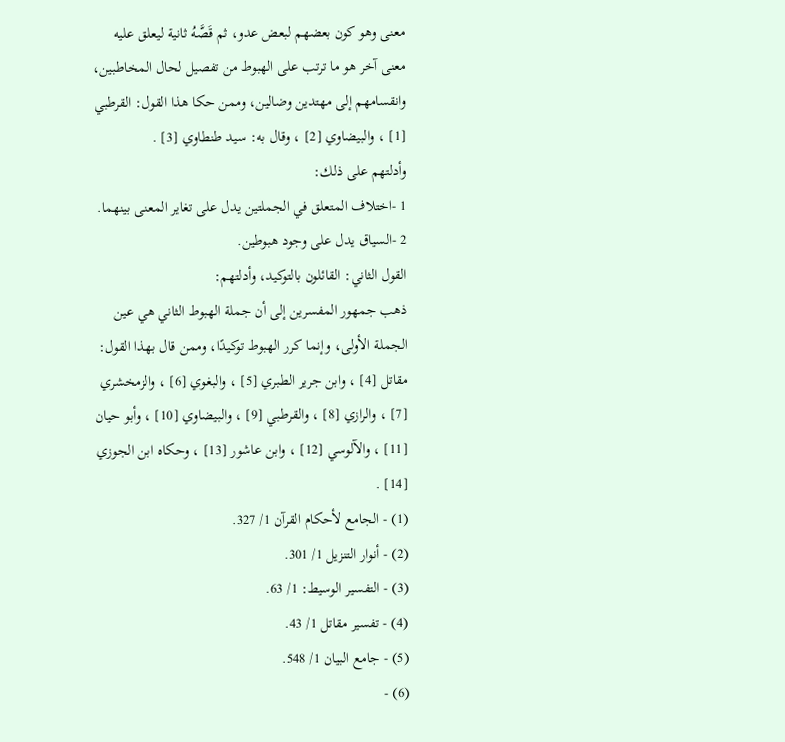معنى وهو كون بعضهم لبعض عدو، ثم قَصَّهُ ثانية ليعلق عليه معنى آخر هو ما ترتب على الهبوط من تفصيل لحال المخاطبين، وانقسامهم إلى مهتدين وضالين، وممن حكا هذا القول: القرطبي [1] ، والبيضاوي [2] ، وقال به: سيد طنطاوي [3] .
وأدلتهم على ذلك:
1 -اختلاف المتعلق في الجملتين يدل على تغاير المعنى بينهما.
2 -السياق يدل على وجود هبوطين.
القول الثاني: القائلون بالتوكيد، وأدلتهم:
ذهب جمهور المفسرين إلى أن جملة الهبوط الثاني هي عين الجملة الأولى، وإنما كرر الهبوط توكيدًا، وممن قال بهذا القول: مقاتل [4] ، وابن جرير الطبري [5] ، والبغوي [6] ، والزمخشري [7] ، والرازي [8] ، والقرطبي [9] ، والبيضاوي [10] ، وأبو حيان [11] ، والآلوسي [12] ، وابن عاشور [13] ، وحكاه ابن الجوزي [14] .
(1) - الجامع لأحكام القرآن 1/ 327.
(2) - أنوار التنزيل 1/ 301.
(3) - التفسير الوسيط: 1/ 63.
(4) - تفسير مقاتل 1/ 43.
(5) - جامع البيان 1/ 548.
(6) -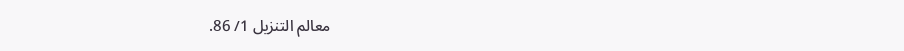معالم التنزيل 1/ 86.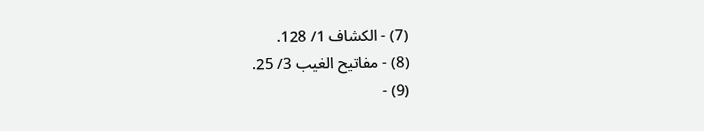(7) - الكشاف 1/ 128.
(8) - مفاتيح الغيب 3/ 25.
(9) -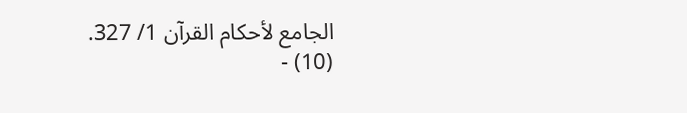الجامع لأحكام القرآن 1/ 327.
(10) -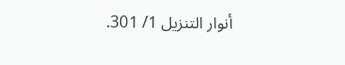أنوار التنزيل 1/ 301.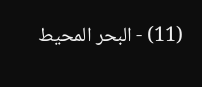(11) - البحر المحيط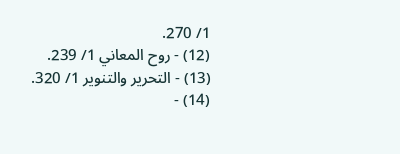1/ 270.
(12) - روح المعاني 1/ 239.
(13) - التحرير والتنوير 1/ 320.
(14) -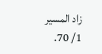زاد المسير 1/ 70.